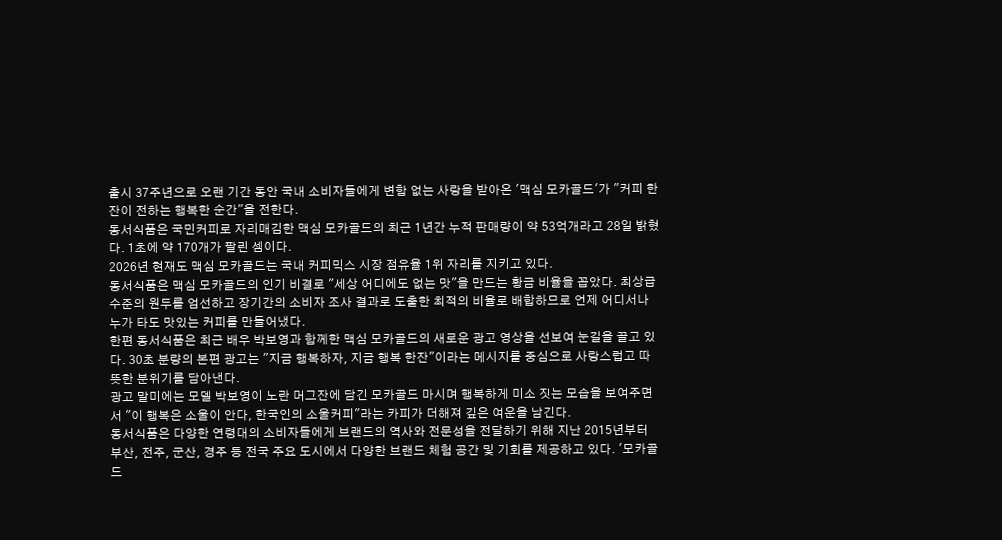출시 37주년으로 오랜 기간 동안 국내 소비자들에게 변함 없는 사랑을 받아온 '맥심 모카골드'가 "커피 한 잔이 전하는 행복한 순간"을 전한다.
동서식품은 국민커피로 자리매김한 맥심 모카골드의 최근 1년간 누적 판매량이 약 53억개라고 28일 밝혔다. 1초에 약 170개가 팔린 셈이다.
2026년 현재도 맥심 모카골드는 국내 커피믹스 시장 점유율 1위 자리를 지키고 있다.
동서식품은 맥심 모카골드의 인기 비결로 "세상 어디에도 없는 맛"을 만드는 황금 비율을 꼽았다. 최상급 수준의 원두를 엄선하고 장기간의 소비자 조사 결과로 도출한 최적의 비율로 배합하므로 언제 어디서나 누가 타도 맛있는 커피를 만들어냈다.
한편 동서식품은 최근 배우 박보영과 함께한 맥심 모카골드의 새로운 광고 영상을 선보여 눈길을 끌고 있다. 30초 분량의 본편 광고는 "지금 행복하자, 지금 행복 한잔"이라는 메시지를 중심으로 사랑스럽고 따뜻한 분위기를 담아낸다.
광고 말미에는 모델 박보영이 노란 머그잔에 담긴 모카골드 마시며 행복하게 미소 짓는 모습을 보여주면서 "이 행복은 소울이 안다, 한국인의 소울커피"라는 카피가 더해져 깊은 여운을 남긴다.
동서식품은 다양한 연령대의 소비자들에게 브랜드의 역사와 전문성을 전달하기 위해 지난 2015년부터 부산, 전주, 군산, 경주 등 전국 주요 도시에서 다양한 브랜드 체험 공간 및 기회를 제공하고 있다. '모카골드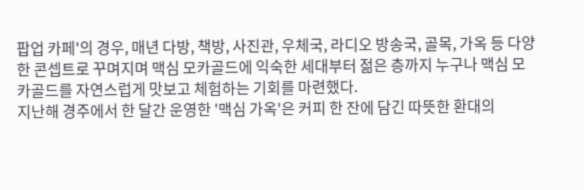팝업 카페'의 경우, 매년 다방, 책방, 사진관, 우체국, 라디오 방송국, 골목, 가옥 등 다양한 콘셉트로 꾸며지며 맥심 모카골드에 익숙한 세대부터 젊은 층까지 누구나 맥심 모카골드를 자연스럽게 맛보고 체험하는 기회를 마련했다.
지난해 경주에서 한 달간 운영한 '맥심 가옥'은 커피 한 잔에 담긴 따뜻한 환대의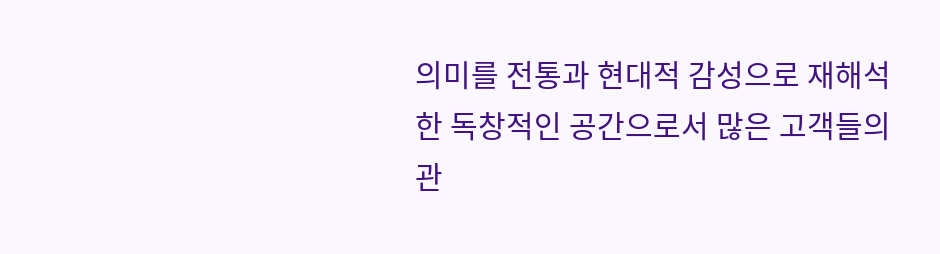의미를 전통과 현대적 감성으로 재해석한 독창적인 공간으로서 많은 고객들의 관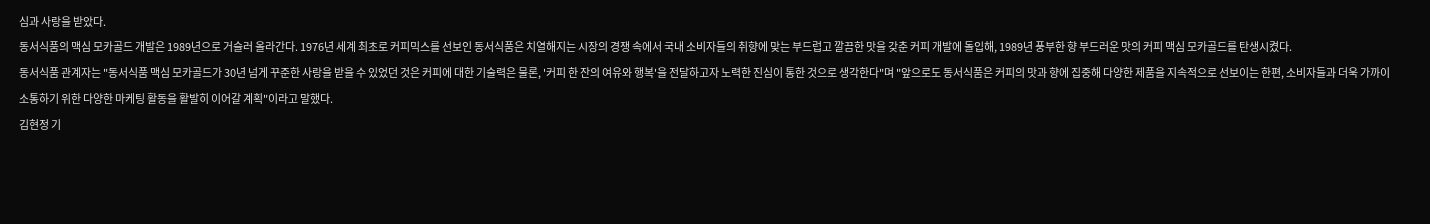심과 사랑을 받았다.
동서식품의 맥심 모카골드 개발은 1989년으로 거슬러 올라간다. 1976년 세계 최초로 커피믹스를 선보인 동서식품은 치열해지는 시장의 경쟁 속에서 국내 소비자들의 취향에 맞는 부드럽고 깔끔한 맛을 갖춘 커피 개발에 돌입해, 1989년 풍부한 향 부드러운 맛의 커피 맥심 모카골드를 탄생시켰다.
동서식품 관계자는 "동서식품 맥심 모카골드가 30년 넘게 꾸준한 사랑을 받을 수 있었던 것은 커피에 대한 기술력은 물론, '커피 한 잔의 여유와 행복'을 전달하고자 노력한 진심이 통한 것으로 생각한다"며 "앞으로도 동서식품은 커피의 맛과 향에 집중해 다양한 제품을 지속적으로 선보이는 한편, 소비자들과 더욱 가까이 소통하기 위한 다양한 마케팅 활동을 활발히 이어갈 계획"이라고 말했다.
김현정 기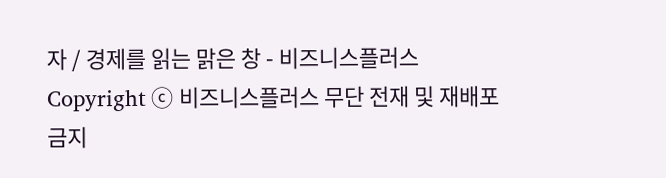자 / 경제를 읽는 맑은 창 - 비즈니스플러스
Copyright ⓒ 비즈니스플러스 무단 전재 및 재배포 금지